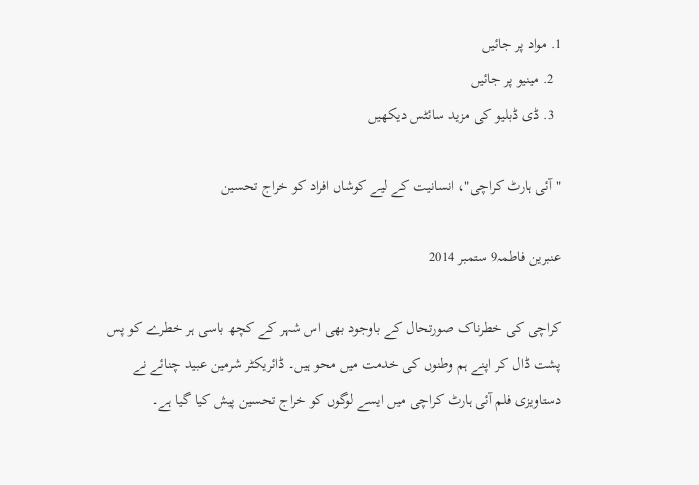1. مواد پر جائیں
  2. مینیو پر جائیں
  3. ڈی ڈبلیو کی مزید سائٹس دیکھیں

"آئی ہارٹ کراچی"، انسانیت کے لیے کوشاں افراد کو خراج تحسین

عنبرین فاطمہ9 ستمبر 2014

کراچی کی خطرناک صورتحال کے باوجود بھی اس شہر کے کچھ باسی ہر خطرے کو پس پشت ڈال کر اپنے ہم وطنوں کی خدمت میں محو ہیں۔ ڈائریکٹر شرمین عبید چنائے نے دستاویزی فلم آئی ہارٹ کراچی میں ایسے لوگوں کو خراج تحسین پیش کیا گیا ہے۔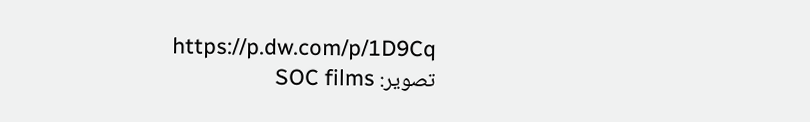https://p.dw.com/p/1D9Cq
تصویر: SOC films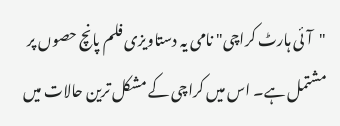"آئی ہارٹ کراچی" نامی یہ دستاویزی فلم پانچ حصوں پر مشتمل ہے۔ اس میں کراچی کے مشکل ترین حالات میں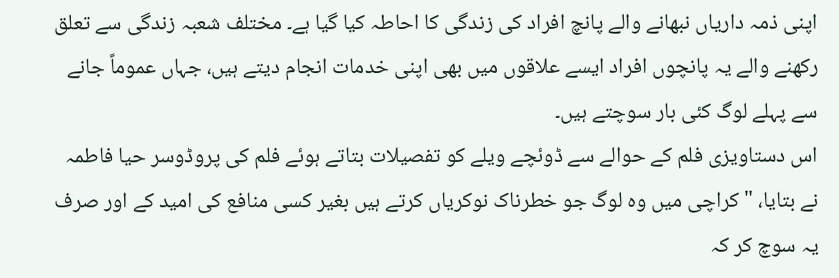اپنی ذمہ داریاں نبھانے والے پانچ افراد کی زندگی کا احاطہ کیا گیا ہے۔ مختلف شعبہ زندگی سے تعلق رکھنے والے یہ پانچوں افراد ایسے علاقوں میں بھی اپنی خدمات انجام دیتے ہیں، جہاں عموماً جانے سے پہلے لوگ کئی بار سوچتے ہیں۔
اس دستاویزی فلم کے حوالے سے ڈوئچے ویلے کو تفصیلات بتاتے ہوئے فلم کی پروڈوسر حیا فاطمہ نے بتایا، " کراچی میں وہ لوگ جو خطرناک نوکریاں کرتے ہیں بغیر کسی منافع کی امید کے اور صرف یہ سوچ کر کہ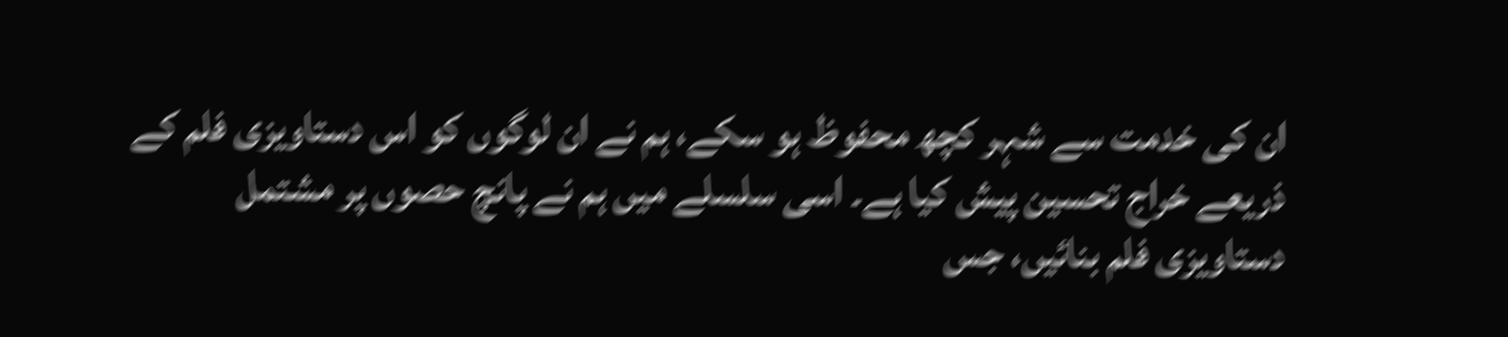ان کی خدمت سے شہر کچھ محفوظ ہو سکے، ہم نے ان لوگوں کو اس دستاویزی فلم کے ذریعے خراج تحسین پیش کیا ہے۔ اسی سلسلے میں ہم نے پانچ حصوں پر مشتمل دستاویزی فلم بنائیں، جس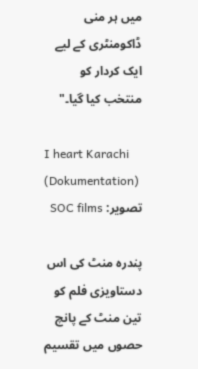میں ہر منی ڈاکومنٹری کے لیے ایک کردار کو منتخب کیا گیا۔"

I heart Karachi (Dokumentation)
تصویر: SOC films

پندرہ منٹ کی اس دستاویزی فلم کو تین منٹ کے پانچ حصوں میں تقسیم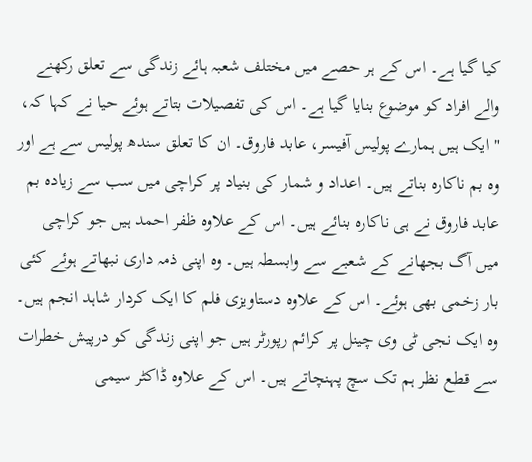کیا گیا ہے۔ اس کے ہر حصے میں مختلف شعبہ ہائے زندگی سے تعلق رکھنے والے افراد کو موضوع بنایا گیا ہے۔ اس کی تفصیلات بتاتے ہوئے حیا نے کہا کہ، " ایک ہیں ہمارے پولیس آفیسر، عابد فاروق۔ ان کا تعلق سندھ پولیس سے ہے اور وہ بم ناکارہ بناتے ہیں۔ اعداد و شمار کی بنیاد پر کراچی میں سب سے زیادہ بم عابد فاروق نے ہی ناکارہ بنائے ہیں۔ اس کے علاوہ ظفر احمد ہیں جو کراچی میں آگ بجھانے کے شعبے سے وابسطہ ہیں۔ وہ اپنی ذمہ داری نبھاتے ہوئے کئی بار زخمی بھی ہوئے۔ اس کے علاوہ دستاویزی فلم کا ایک کردار شاہد انجم ہیں۔ وہ ایک نجی ٹی وی چینل پر کرائم رپورٹر ہیں جو اپنی زندگی کو درپیش خطرات سے قطع نظر ہم تک سچ پہنچاتے ہیں۔ اس کے علاوہ ڈاکٹر سیمی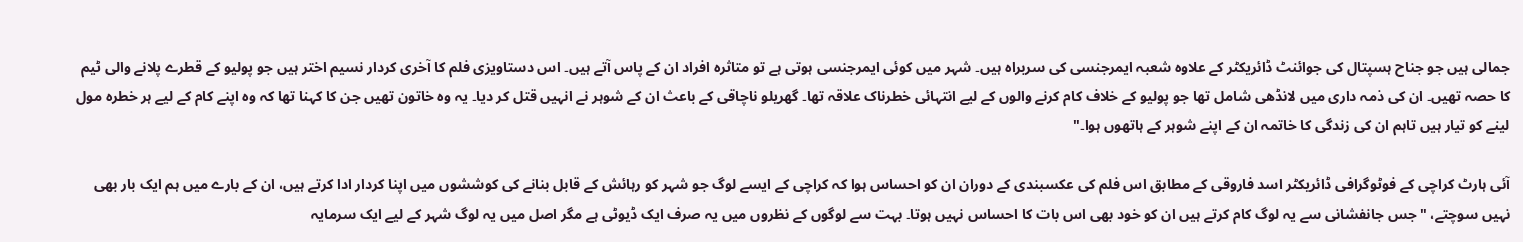جمالی ہیں جو جناح ہسپتال کی جوائنٹ ڈائریکٹر کے علاوہ شعبہ ایمرجنسی کی سربراہ ہیں۔ شہر میں کوئی ایمرجنسی ہوتی ہے تو متاثرہ افراد ان کے پاس آتے ہیں۔ اس دستاویزی فلم کا آخری کردار نسیم اختر ہیں جو پولیو کے قطرے پلانے والی ٹیم کا حصہ تھیں۔ ان کی ذمہ داری میں لانڈھی شامل تھا جو پولیو کے خلاف کام کرنے والوں کے لیے انتہائی خطرناک علاقہ تھا۔ گھریلو ناچاقی کے باعث ان کے شوہر نے انہیں قتل کر دیا۔ یہ وہ خاتون تھیں جن کا کہنا تھا کہ وہ اپنے کام کے لیے ہر خطرہ مول لینے کو تیار ہیں تاہم ان کی زندگی کا خاتمہ ان کے اپنے شوہر کے ہاتھوں ہوا۔"

آئی ہارٹ کراچی کے فوٹوگرافی ڈائریکٹر اسد فاروقی کے مطابق اس فلم کی عکسبندی کے دوران ان کو احساس ہوا کہ کراچی کے ایسے لوگ جو شہر کو رہائش کے قابل بنانے کی کوششوں میں اپنا کردار ادا کرتے ہیں، ان کے بارے میں ہم ایک بار بھی نہیں سوچتے، "جس جانفشانی سے یہ لوگ کام کرتے ہیں ان کو خود بھی اس بات کا احساس نہیں ہوتا۔ بہت سے لوگوں کے نظروں میں یہ صرف ایک ڈیوٹی ہے مگر اصل میں یہ لوگ شہر کے لیے ایک سرمایہ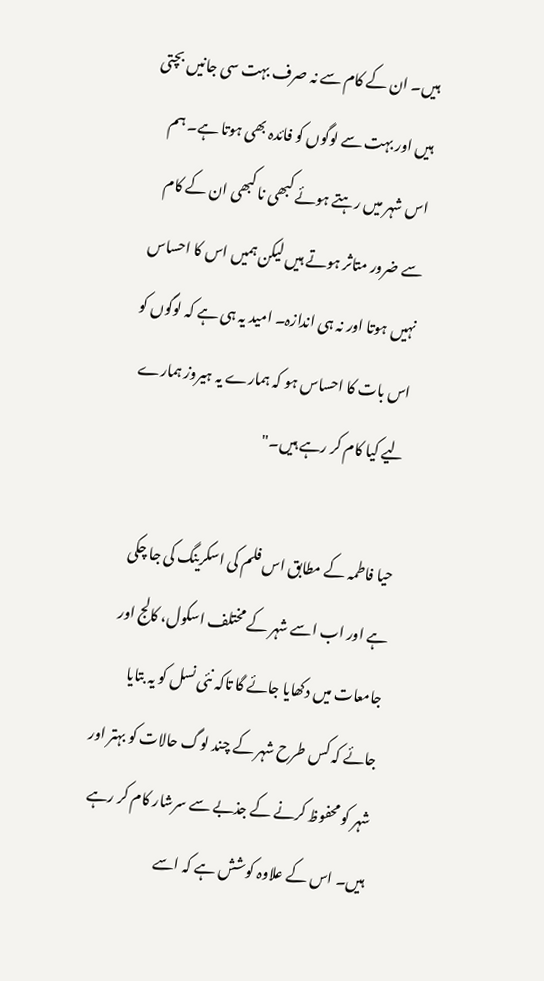ہیں۔ ان کے کام سے نہ صرف بہت سی جانیں بچتی ہیں اور بہت سے لوگوں کو فائدہ بھی ہوتا ہے۔ ہم اس شہر میں رہتے ہوئے کبھی نا کبھی ان کے کام سے ضرور متاثر ہوتے ہیں لیکن ہمیں اس کا احساس نہیں ہوتا اور نہ ہی اندازہ۔ امید یہ ہی ہے کہ لوگوں کو اس بات کا احساس ہو کہ ہمارے یہ ہیروز ہمارے لیے کیا کام کر رہے ہیں۔"

حیا فاطمہ کے مطابق اس فلم کی اسکرینگ کی جا چکی ہے اور اب اسے شہر کے مختلف اسکول، کالج اور جامعات میں دکھایا جائے گا تاکہ نئی نسل کو یہ بتایا جائے کہ کس طرح شہر کے چند لوگ حالات کو بہتر اور شہر کو محفوظ کرنے کے جذبے سے سرشار کام کر رہے ہیں۔ اس کے علاوہ کوشش ہے کہ اسے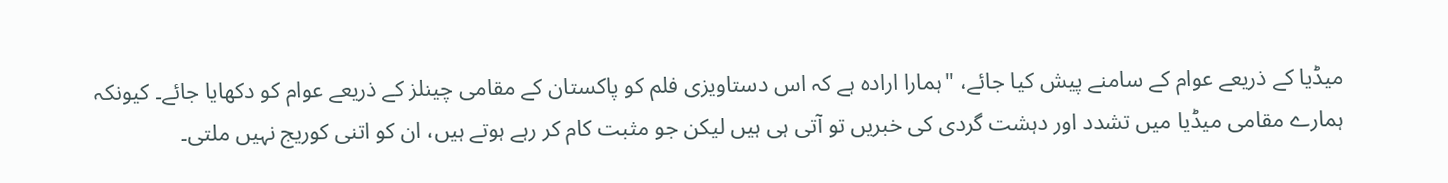میڈیا کے ذریعے عوام کے سامنے پیش کیا جائے، "ہمارا ارادہ ہے کہ اس دستاویزی فلم کو پاکستان کے مقامی چینلز کے ذریعے عوام کو دکھایا جائے۔ کیونکہ ہمارے مقامی میڈیا میں تشدد اور دہشت گردی کی خبریں تو آتی ہی ہیں لیکن جو مثبت کام کر رہے ہوتے ہیں، ان کو اتنی کوریج نہیں ملتی۔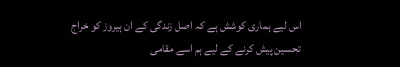اس لیے ہماری کوشش ہے کہ اصل زندگی کے ان ہیروز کو خراج تحسین پیش کرنے کے لیے ہم اسے مقامی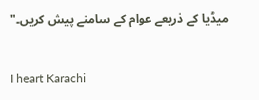میڈیا کے ذریعے عوام کے سامنے پیش کریں۔"

I heart Karachi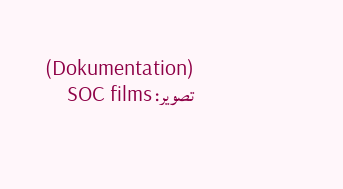(Dokumentation)
تصویر: SOC films